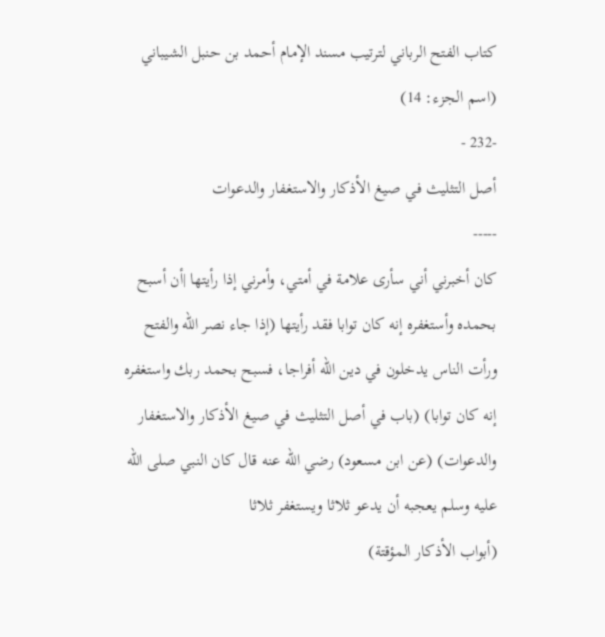كتاب الفتح الرباني لترتيب مسند الإمام أحمد بن حنبل الشيباني (اسم الجزء: 14)
-232 -
أصل التثليث في صيغ الأذكار والاستغفار والدعوات
-----
كان أخبرني أني سأرى علامة في أمتي، وأمرني إذا رأيتها |أن أسبح بحمده وأستغفره إنه كان توابا فقد رأيتها (إذا جاء نصر الله والفتح ورأت الناس يدخلون في دين الله أفراجا، فسبح بحمد ربك واستغفره إنه كان توابا) (باب في أصل التثليث في صيغ الأذكار والاستغفار والدعوات) (عن ابن مسعود) رضي الله عنه قال كان النبي صلى الله عليه وسلم يعجبه أن يدعو ثلاثا ويستغفر ثلاثا
(أبواب الأذكار المؤقتة)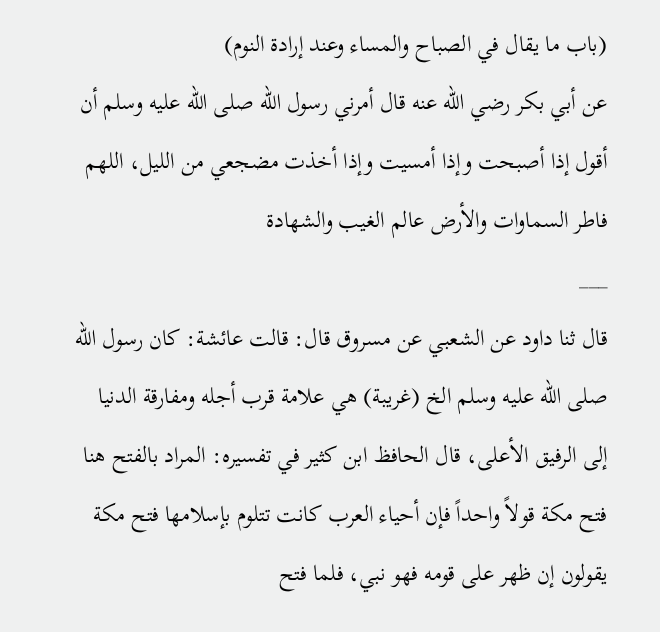(باب ما يقال في الصباح والمساء وعند إرادة النوم)
عن أبي بكر رضي الله عنه قال أمرني رسول الله صلى الله عليه وسلم أن أقول إذا أصبحت وإذا أمسيت وإذا أخذت مضجعي من الليل، اللهم فاطر السماوات والأرض عالم الغيب والشهادة
___
قال ثنا داود عن الشعبي عن مسروق قال: قالت عائشة: كان رسول الله صلى الله عليه وسلم الخ (غريبة) هي علامة قرب أجله ومفارقة الدنيا إلى الرفيق الأعلى، قال الحافظ ابن كثير في تفسيره: المراد بالفتح هنا فتح مكة قولاً واحداً فإن أحياء العرب كانت تتلوم بإسلامها فتح مكة يقولون إن ظهر على قومه فهو نبي، فلما فتح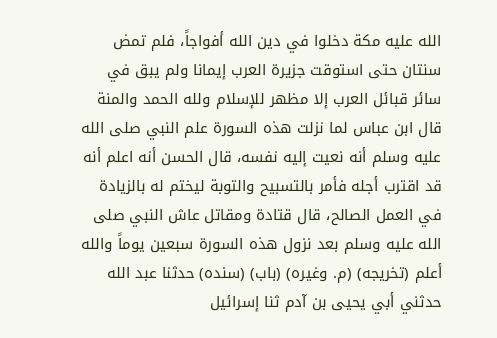الله عليه مكة دخلوا في دين الله أفواجاً، فلم تمض سنتان حتى استوقت جزيرة العرب إيمانا ولم يبق في سائر قبائل العرب إلا مظهر للإسلام ولله الحمد والمنة قال ابن عباس لما نزلت هذه السورة علم النبي صلى الله عليه وسلم أنه نعيت إليه نفسه، قال الحسن أنه اعلم أنه قد اقترب أجله فأمر بالتسبيح والتوبة ليختم له بالزيادة في العمل الصالح، قال قتادة ومقاتل عاش النبي صلى الله عليه وسلم بعد نزول هذه السورة سبعين يوماً والله أعلم (تخريجه) (م. وغيره) (باب) (سنده) حدثنا عبد الله حدثني أبي يحيى بن آدم ثنا إسرائيل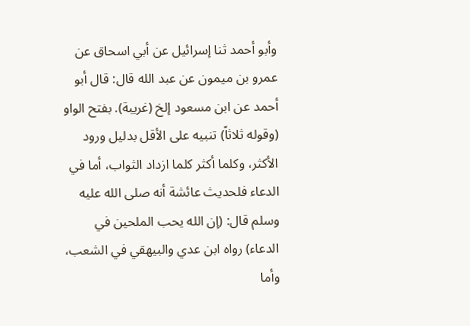وأبو أحمد ثنا إسرائيل عن أبي اسحاق عن عمرو بن ميمون عن عبد الله قال: قال أبو أحمد عن ابن مسعود إلخ (غريبة). بفتح الواو (وقوله ثلاثاً) تنبيه على الأقل بدليل ورود الأكثر، وكلما أكثر كلما ازداد الثواب، أما في الدعاء فلحديث عائشة أنه صلى الله عليه وسلم قال: (إن الله يحب الملحين في الدعاء) رواه ابن عدي والبيهقي في الشعب، وأما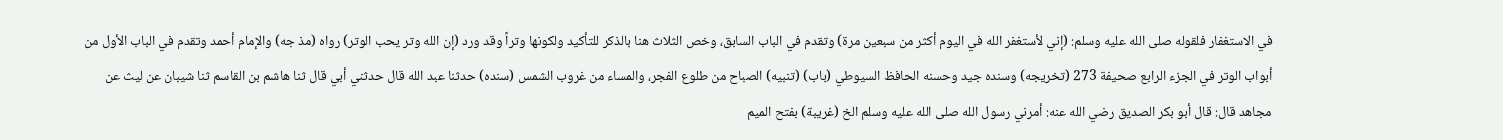في الاستغفار فلقوله صلى الله عليه وسلم: (إني لأستغفر الله في اليوم أكثر من سبعين مرة) وتقدم في الباب السابق، وخص الثلاث هنا بالذكر للتأكيد ولكونها وتراً وقد ورد (إن الله وتر يحب الوتر) رواه (مذ جه) والإمام أحمد وتقدم في الباب الأول من أبواب الوتر في الجزء الرابع صحيفة 273 (تخريجه) وسنده جيد وحسنه الحافظ السيوطي (باب) (تنبيه) الصباح من طلوع الفجر، والمساء من غروب الشمس (سنده) حدثنا عبد الله قال حدثني أبي قال ثنا هاشم بن القاسم ثنا شيبان عن ليث عن مجاهد قال: قال أبو بكر الصديق رضي الله عنه: أمرني رسول الله صلى الله عليه وسلم الخ (غريبة) بفتح الميم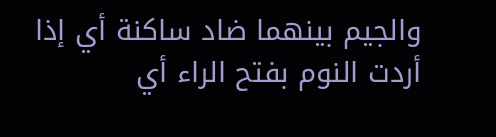والجيم بينهما ضاد ساكنة أي إذا أردت النوم بفتح الراء أي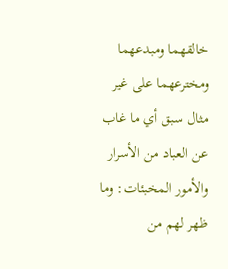خالقهما ومبدعهما ومخترعهما على غير مثال سبق أي ما غاب عن العباد من الأسرار والأمور المخبئات: وما ظهر لهم من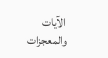الآيات والمعجزات